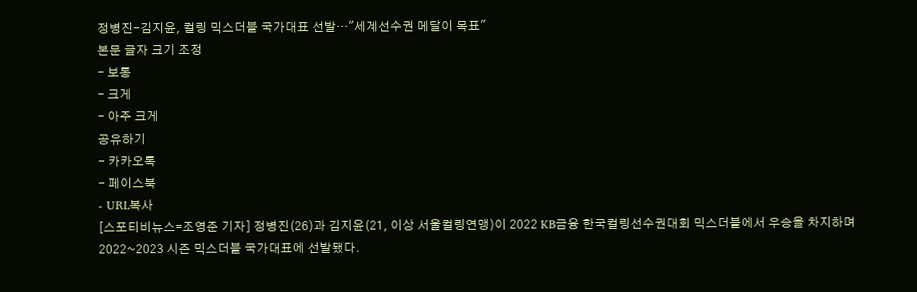정병진-김지윤, 컬링 믹스더블 국가대표 선발…"세계선수권 메달이 목표"
본문 글자 크기 조정
- 보통
- 크게
- 아주 크게
공유하기
- 카카오톡
- 페이스북
- URL복사
[스포티비뉴스=조영준 기자] 정병진(26)과 김지윤(21, 이상 서울컬링연맹)이 2022 KB금융 한국컬링선수권대회 믹스더블에서 우승을 차지하며 2022~2023 시즌 믹스더블 국가대표에 선발됐다.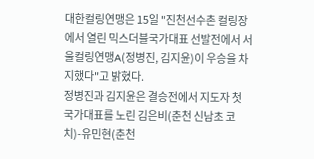대한컬링연맹은 15일 "진천선수촌 컬링장에서 열린 믹스더블국가대표 선발전에서 서울컬링연맹A(정병진, 김지윤)이 우승을 차지했다"고 밝혔다.
정병진과 김지윤은 결승전에서 지도자 첫 국가대표를 노린 김은비(춘천 신남초 코치)-유민현(춘천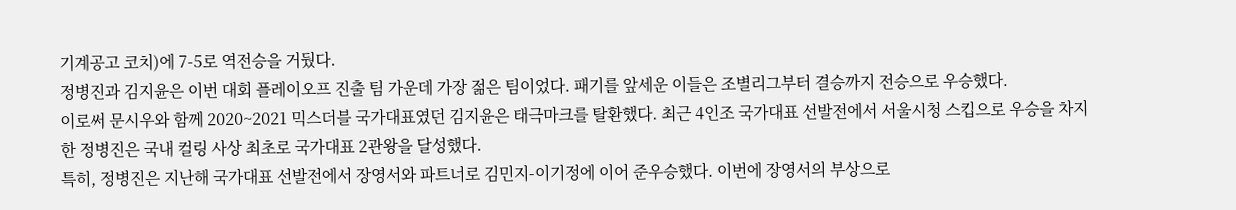기계공고 코치)에 7-5로 역전승을 거뒀다.
정병진과 김지윤은 이번 대회 플레이오프 진출 팀 가운데 가장 젊은 팀이었다. 패기를 앞세운 이들은 조별리그부터 결승까지 전승으로 우승했다.
이로써 문시우와 함께 2020~2021 믹스더블 국가대표였던 김지윤은 태극마크를 탈환했다. 최근 4인조 국가대표 선발전에서 서울시청 스킵으로 우승을 차지한 정병진은 국내 컬링 사상 최초로 국가대표 2관왕을 달성했다.
특히, 정병진은 지난해 국가대표 선발전에서 장영서와 파트너로 김민지-이기정에 이어 준우승했다. 이번에 장영서의 부상으로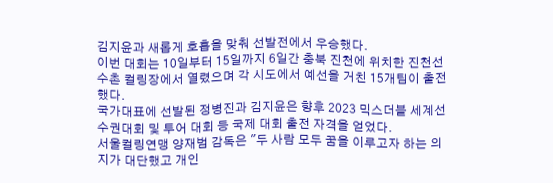김지윤과 새롭게 호흡을 맞춰 선발전에서 우승했다.
이번 대회는 10일부터 15일까지 6일간 충북 진천에 위치한 진천선수촌 컬링장에서 열렸으며 각 시도에서 예선을 거친 15개팀이 출전했다.
국가대표에 선발된 정병진과 김지윤은 향후 2023 믹스더블 세계선수권대회 및 투어 대회 등 국제 대회 출전 자격을 얻었다.
서울컬링연맹 양재범 감독은 "두 사람 모두 꿈을 이루고자 하는 의지가 대단했고 개인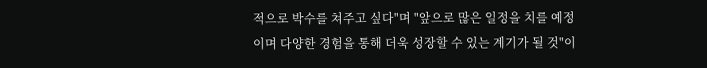적으로 박수를 쳐주고 싶다"며 "앞으로 많은 일정을 치를 예정이며 다양한 경험을 통해 더욱 성장할 수 있는 계기가 될 것"이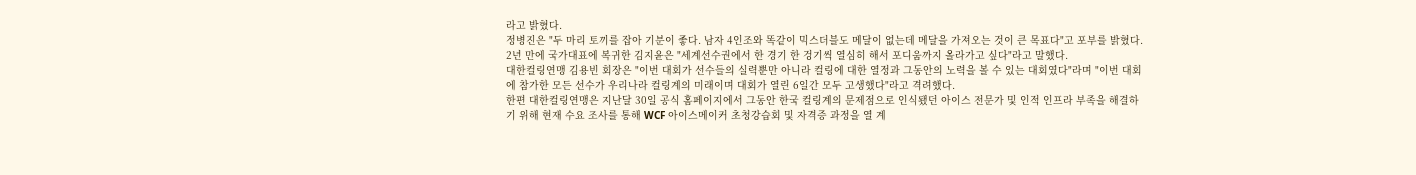라고 밝혔다.
정병진은 "두 마리 토끼를 잡아 기분이 좋다. 남자 4인조와 똑같이 믹스더블도 메달이 없는데 메달을 가져오는 것이 큰 목표다"고 포부를 밝혔다.
2년 만에 국가대표에 복귀한 김지윤은 "세계선수권에서 한 경기 한 겅기씩 열심히 해서 포디움까지 올라가고 싶다"라고 말했다.
대한컬링연맹 김용빈 회장은 "이번 대회가 선수들의 실력뿐만 아니라 컬링에 대한 열정과 그동안의 노력을 볼 수 있는 대회였다"라며 "이번 대회에 참가한 모든 선수가 우리나라 컬링계의 미래이며 대회가 열린 6일간 모두 고생했다"라고 격려했다.
한편 대한컬링연맹은 지난달 30일 공식 홈페이지에서 그동안 한국 컬링계의 문제점으로 인식됐던 아이스 전문가 및 인적 인프라 부족을 해결하기 위해 현재 수요 조사를 통해 WCF 아이스메이커 초청강습회 및 자격증 과정을 열 계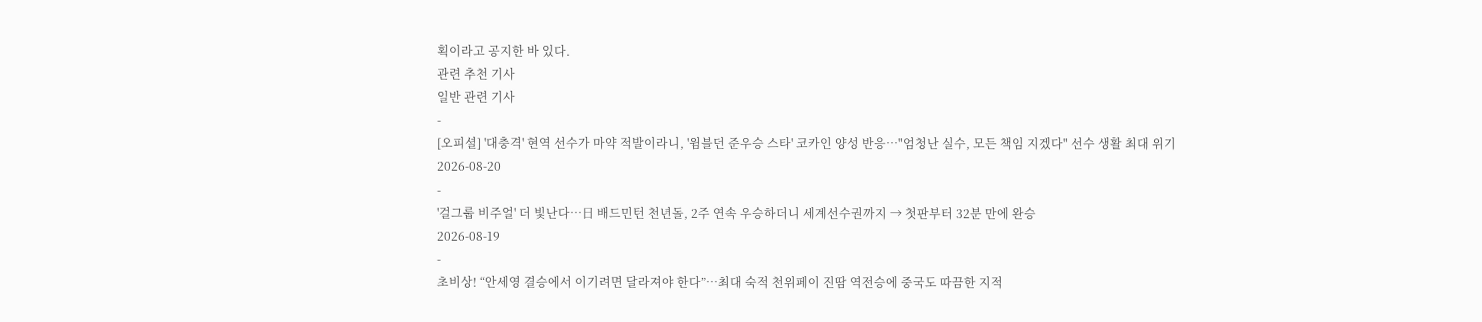획이라고 공지한 바 있다.
관련 추천 기사
일반 관련 기사
-
[오피셜] '대충격' 현역 선수가 마약 적발이라니, '윔블던 준우승 스타' 코카인 양성 반응…"엄청난 실수, 모든 책임 지겠다" 선수 생활 최대 위기
2026-08-20
-
'걸그룹 비주얼' 더 빛난다…日 배드민턴 천년돌, 2주 연속 우승하더니 세계선수권까지 → 첫판부터 32분 만에 완승
2026-08-19
-
초비상! “안세영 결승에서 이기려면 달라져야 한다”…최대 숙적 천위페이 진땀 역전승에 중국도 따끔한 지적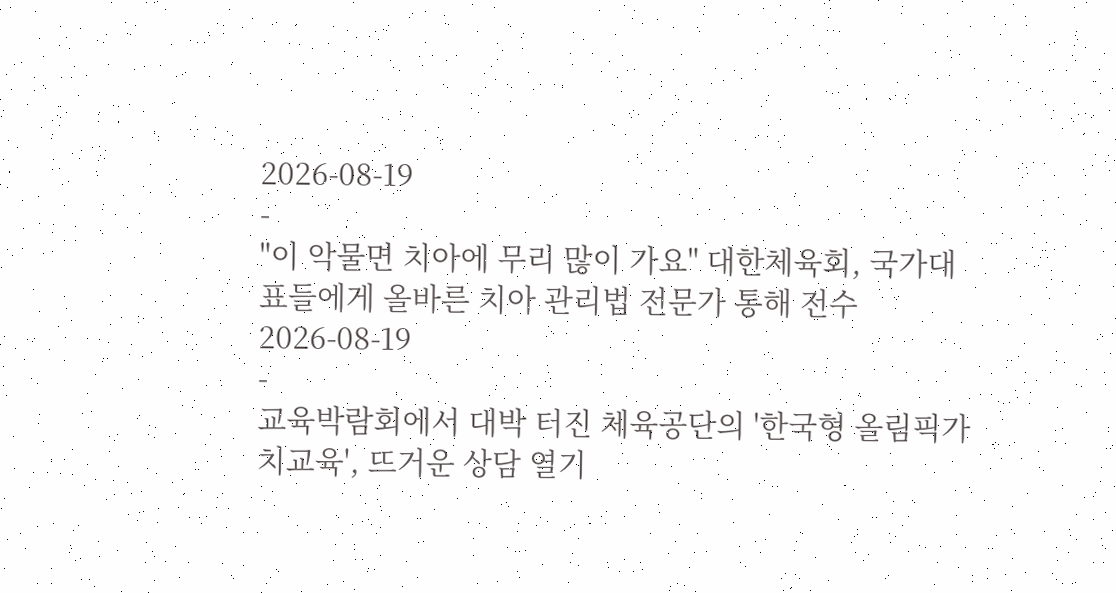2026-08-19
-
"이 악물면 치아에 무리 많이 가요" 대한체육회, 국가대표들에게 올바른 치아 관리법 전문가 통해 전수
2026-08-19
-
교육박람회에서 대박 터진 체육공단의 '한국형 올림픽가치교육', 뜨거운 상담 열기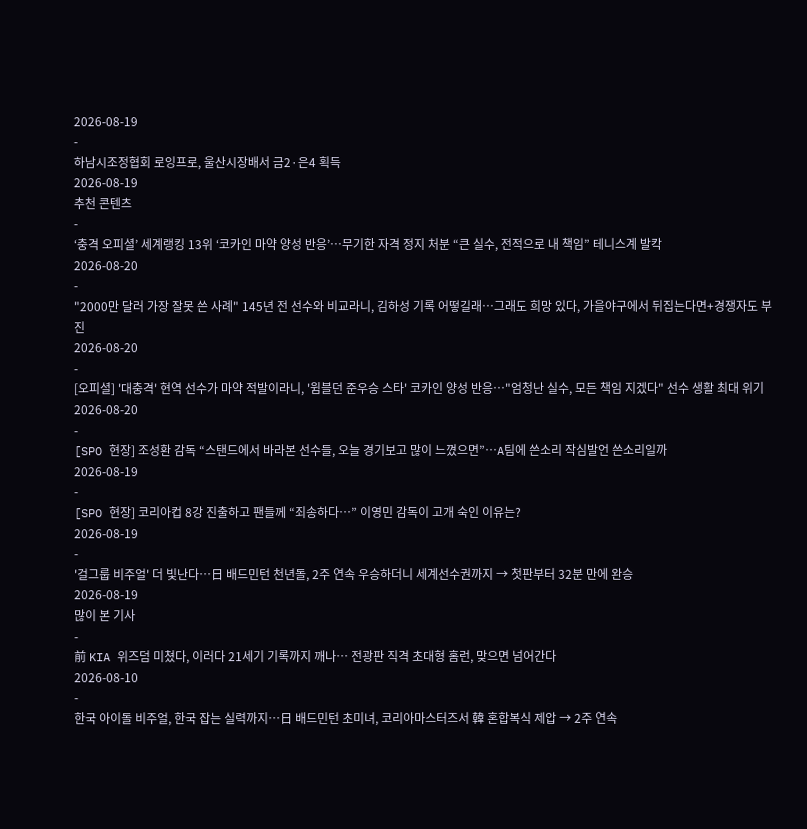2026-08-19
-
하남시조정협회 로잉프로, 울산시장배서 금2·은4 획득
2026-08-19
추천 콘텐츠
-
‘충격 오피셜’ 세계랭킹 13위 ‘코카인 마약 양성 반응’…무기한 자격 정지 처분 “큰 실수, 전적으로 내 책임” 테니스계 발칵
2026-08-20
-
"2000만 달러 가장 잘못 쓴 사례" 145년 전 선수와 비교라니, 김하성 기록 어떻길래…그래도 희망 있다, 가을야구에서 뒤집는다면+경쟁자도 부진
2026-08-20
-
[오피셜] '대충격' 현역 선수가 마약 적발이라니, '윔블던 준우승 스타' 코카인 양성 반응…"엄청난 실수, 모든 책임 지겠다" 선수 생활 최대 위기
2026-08-20
-
[SPO 현장] 조성환 감독 “스탠드에서 바라본 선수들, 오늘 경기보고 많이 느꼈으면”…A팀에 쓴소리 작심발언 쓴소리일까
2026-08-19
-
[SPO 현장] 코리아컵 8강 진출하고 팬들께 “죄송하다…” 이영민 감독이 고개 숙인 이유는?
2026-08-19
-
'걸그룹 비주얼' 더 빛난다…日 배드민턴 천년돌, 2주 연속 우승하더니 세계선수권까지 → 첫판부터 32분 만에 완승
2026-08-19
많이 본 기사
-
前 KIA 위즈덤 미쳤다, 이러다 21세기 기록까지 깨나… 전광판 직격 초대형 홈런, 맞으면 넘어간다
2026-08-10
-
한국 아이돌 비주얼, 한국 잡는 실력까지…日 배드민턴 초미녀, 코리아마스터즈서 韓 혼합복식 제압 → 2주 연속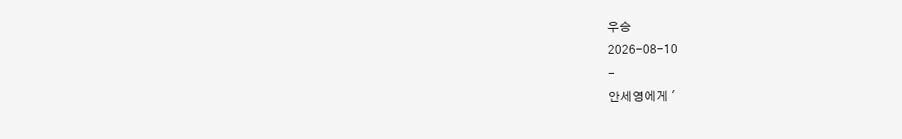우승
2026-08-10
-
안세영에게 '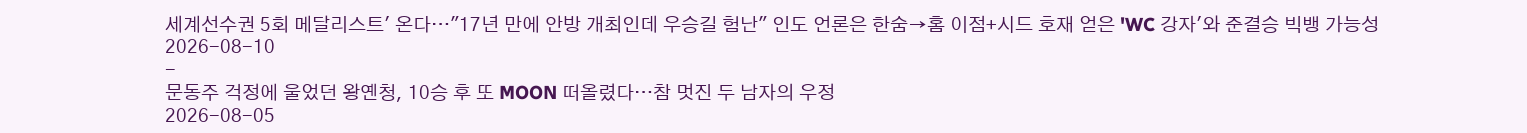세계선수권 5회 메달리스트' 온다…"17년 만에 안방 개최인데 우승길 험난" 인도 언론은 한숨→홈 이점+시드 호재 얻은 'WC 강자'와 준결승 빅뱅 가능성
2026-08-10
-
문동주 걱정에 울었던 왕옌청, 10승 후 또 MOON 떠올렸다…참 멋진 두 남자의 우정
2026-08-05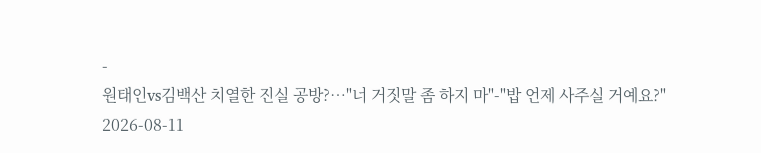-
원태인vs김백산 치열한 진실 공방?…"너 거짓말 좀 하지 마"-"밥 언제 사주실 거예요?"
2026-08-11